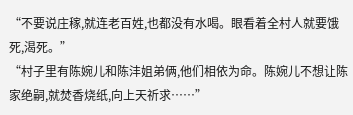“不要说庄稼,就连老百姓,也都没有水喝。眼看着全村人就要饿死,渴死。”
“村子里有陈婉儿和陈沣姐弟俩,他们相依为命。陈婉儿不想让陈家绝嗣,就焚香烧纸,向上天祈求……”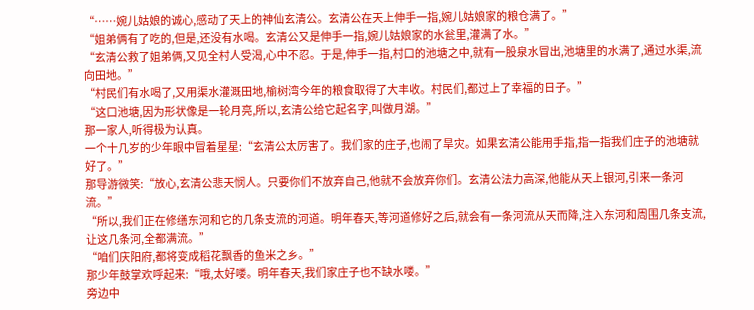“……婉儿姑娘的诚心,感动了天上的神仙玄清公。玄清公在天上伸手一指,婉儿姑娘家的粮仓满了。”
“姐弟俩有了吃的,但是,还没有水喝。玄清公又是伸手一指,婉儿姑娘家的水瓮里,灌满了水。”
“玄清公救了姐弟俩,又见全村人受渴,心中不忍。于是,伸手一指,村口的池塘之中,就有一股泉水冒出,池塘里的水满了,通过水渠,流向田地。”
“村民们有水喝了,又用渠水灌溉田地,榆树湾今年的粮食取得了大丰收。村民们,都过上了幸福的日子。”
“这口池塘,因为形状像是一轮月亮,所以,玄清公给它起名字,叫做月湖。”
那一家人,听得极为认真。
一个十几岁的少年眼中冒着星星:“玄清公太厉害了。我们家的庄子,也闹了旱灾。如果玄清公能用手指,指一指我们庄子的池塘就好了。”
那导游微笑:“放心,玄清公悲天悯人。只要你们不放弃自己,他就不会放弃你们。玄清公法力高深,他能从天上银河,引来一条河流。”
“所以,我们正在修缮东河和它的几条支流的河道。明年春天,等河道修好之后,就会有一条河流从天而降,注入东河和周围几条支流,让这几条河,全都满流。”
“咱们庆阳府,都将变成稻花飘香的鱼米之乡。”
那少年鼓掌欢呼起来:“哦,太好喽。明年春天,我们家庄子也不缺水喽。”
旁边中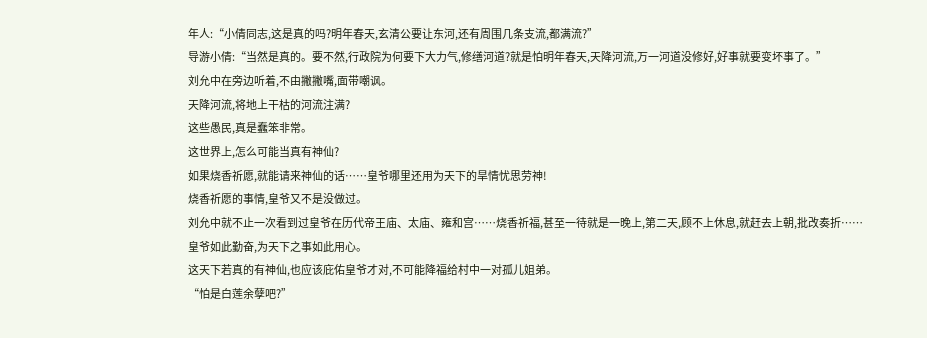年人:“小倩同志,这是真的吗?明年春天,玄清公要让东河,还有周围几条支流,都满流?”
导游小倩:“当然是真的。要不然,行政院为何要下大力气,修缮河道?就是怕明年春天,天降河流,万一河道没修好,好事就要变坏事了。”
刘允中在旁边听着,不由撇撇嘴,面带嘲讽。
天降河流,将地上干枯的河流注满?
这些愚民,真是蠢笨非常。
这世界上,怎么可能当真有神仙?
如果烧香祈愿,就能请来神仙的话……皇爷哪里还用为天下的旱情忧思劳神!
烧香祈愿的事情,皇爷又不是没做过。
刘允中就不止一次看到过皇爷在历代帝王庙、太庙、雍和宫……烧香祈福,甚至一待就是一晚上,第二天,顾不上休息,就赶去上朝,批改奏折……
皇爷如此勤奋,为天下之事如此用心。
这天下若真的有神仙,也应该庇佑皇爷才对,不可能降福给村中一对孤儿姐弟。
“怕是白莲余孽吧?”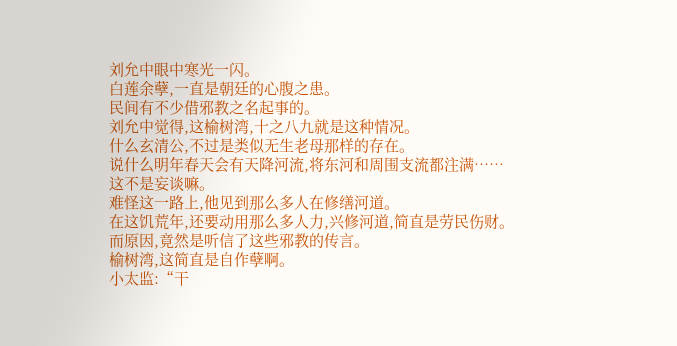刘允中眼中寒光一闪。
白莲余孽,一直是朝廷的心腹之患。
民间有不少借邪教之名起事的。
刘允中觉得,这榆树湾,十之八九就是这种情况。
什么玄清公,不过是类似无生老母那样的存在。
说什么明年春天会有天降河流,将东河和周围支流都注满……
这不是妄谈嘛。
难怪这一路上,他见到那么多人在修缮河道。
在这饥荒年,还要动用那么多人力,兴修河道,简直是劳民伤财。
而原因,竟然是听信了这些邪教的传言。
榆树湾,这简直是自作孽啊。
小太监:“干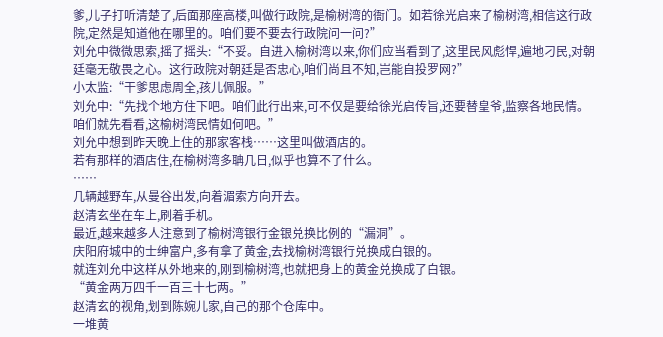爹,儿子打听清楚了,后面那座高楼,叫做行政院,是榆树湾的衙门。如若徐光启来了榆树湾,相信这行政院,定然是知道他在哪里的。咱们要不要去行政院问一问?”
刘允中微微思索,摇了摇头:“不妥。自进入榆树湾以来,你们应当看到了,这里民风彪悍,遍地刁民,对朝廷毫无敬畏之心。这行政院对朝廷是否忠心,咱们尚且不知,岂能自投罗网?”
小太监:“干爹思虑周全,孩儿佩服。”
刘允中:“先找个地方住下吧。咱们此行出来,可不仅是要给徐光启传旨,还要替皇爷,监察各地民情。咱们就先看看,这榆树湾民情如何吧。”
刘允中想到昨天晚上住的那家客栈……这里叫做酒店的。
若有那样的酒店住,在榆树湾多聃几日,似乎也算不了什么。
……
几辆越野车,从曼谷出发,向着湄索方向开去。
赵清玄坐在车上,刷着手机。
最近,越来越多人注意到了榆树湾银行金银兑换比例的“漏洞”。
庆阳府城中的士绅富户,多有拿了黄金,去找榆树湾银行兑换成白银的。
就连刘允中这样从外地来的,刚到榆树湾,也就把身上的黄金兑换成了白银。
“黄金两万四千一百三十七两。”
赵清玄的视角,划到陈婉儿家,自己的那个仓库中。
一堆黄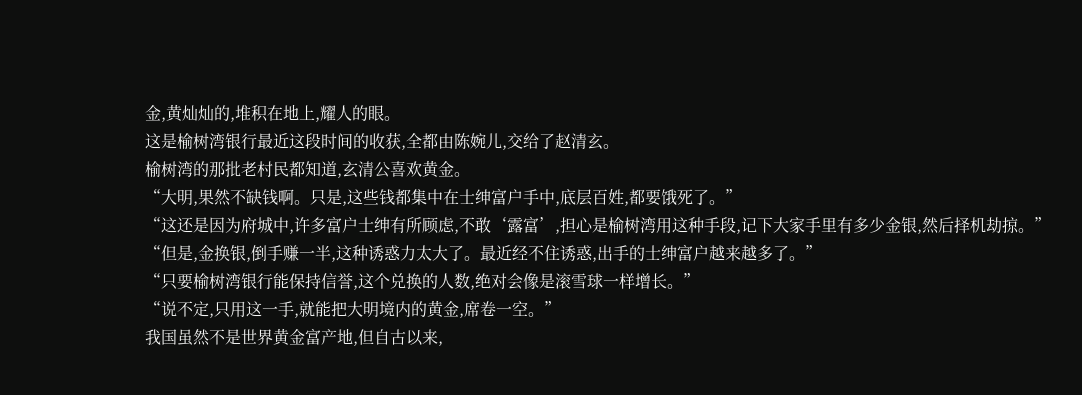金,黄灿灿的,堆积在地上,耀人的眼。
这是榆树湾银行最近这段时间的收获,全都由陈婉儿,交给了赵清玄。
榆树湾的那批老村民都知道,玄清公喜欢黄金。
“大明,果然不缺钱啊。只是,这些钱都集中在士绅富户手中,底层百姓,都要饿死了。”
“这还是因为府城中,许多富户士绅有所顾虑,不敢‘露富’,担心是榆树湾用这种手段,记下大家手里有多少金银,然后择机劫掠。”
“但是,金换银,倒手赚一半,这种诱惑力太大了。最近经不住诱惑,出手的士绅富户越来越多了。”
“只要榆树湾银行能保持信誉,这个兑换的人数,绝对会像是滚雪球一样增长。”
“说不定,只用这一手,就能把大明境内的黄金,席卷一空。”
我国虽然不是世界黄金富产地,但自古以来,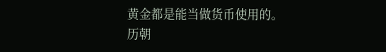黄金都是能当做货币使用的。
历朝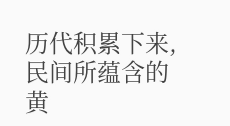历代积累下来,民间所蕴含的黄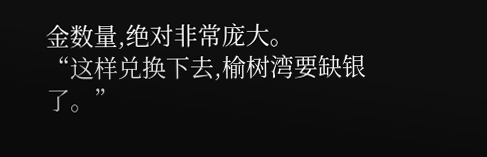金数量,绝对非常庞大。
“这样兑换下去,榆树湾要缺银了。”